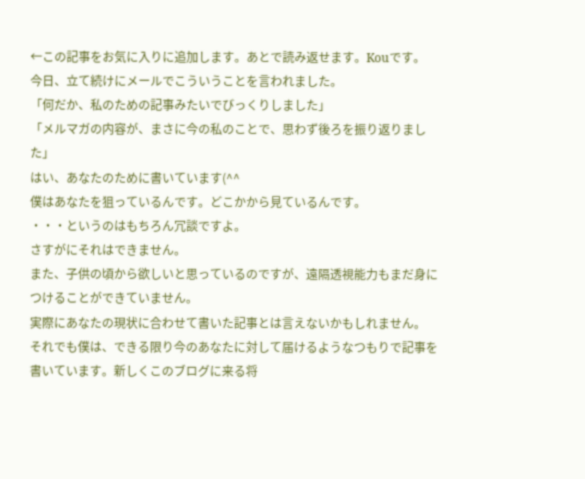←この記事をお気に入りに追加します。あとで読み返せます。Kouです。
今日、立て続けにメールでこういうことを言われました。
「何だか、私のための記事みたいでびっくりしました」
「メルマガの内容が、まさに今の私のことで、思わず後ろを振り返りました」
はい、あなたのために書いています(^^
僕はあなたを狙っているんです。どこかから見ているんです。
・・・というのはもちろん冗談ですよ。
さすがにそれはできません。
また、子供の頃から欲しいと思っているのですが、遠隔透視能力もまだ身につけることができていません。
実際にあなたの現状に合わせて書いた記事とは言えないかもしれません。
それでも僕は、できる限り今のあなたに対して届けるようなつもりで記事を書いています。新しくこのブログに来る将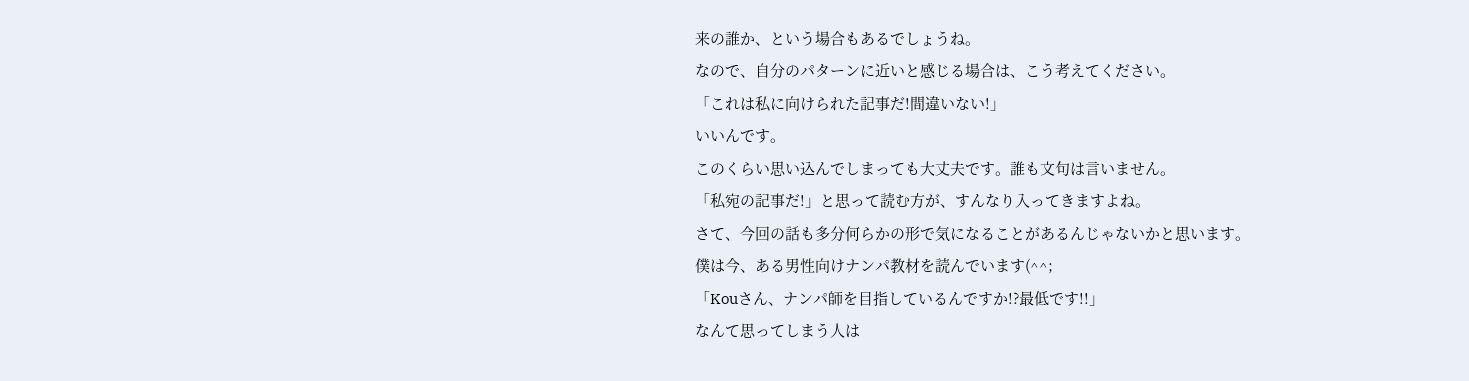来の誰か、という場合もあるでしょうね。
なので、自分のパターンに近いと感じる場合は、こう考えてください。
「これは私に向けられた記事だ!間違いない!」
いいんです。
このくらい思い込んでしまっても大丈夫です。誰も文句は言いません。
「私宛の記事だ!」と思って読む方が、すんなり入ってきますよね。
さて、今回の話も多分何らかの形で気になることがあるんじゃないかと思います。
僕は今、ある男性向けナンパ教材を読んでいます(^^;
「Kouさん、ナンパ師を目指しているんですか!?最低です!!」
なんて思ってしまう人は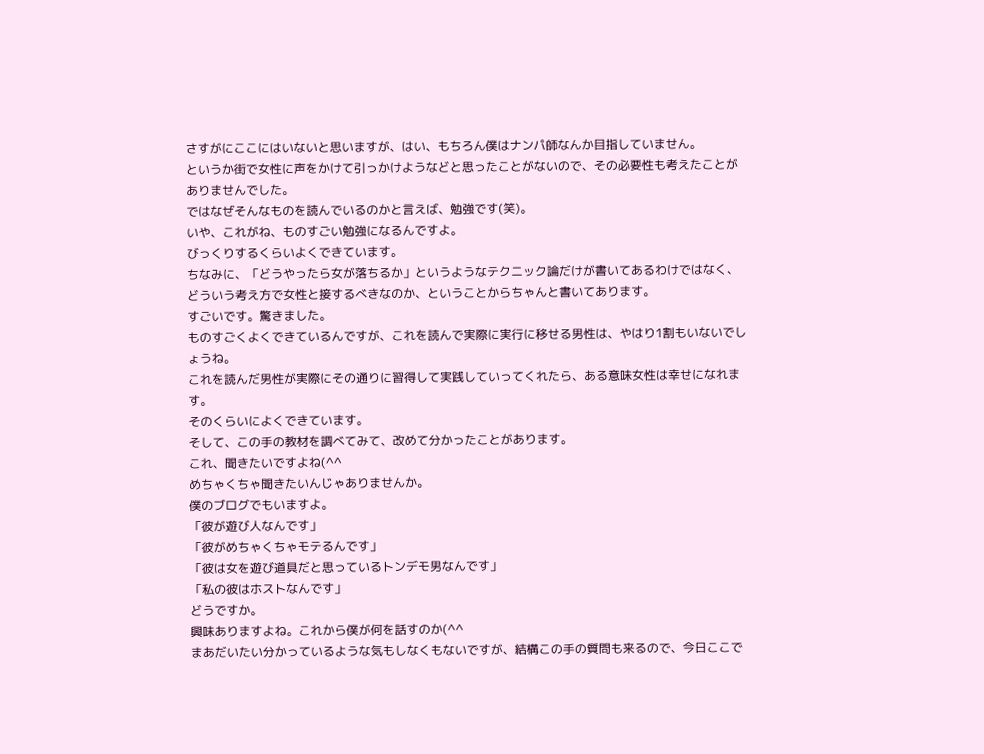さすがにここにはいないと思いますが、はい、もちろん僕はナンパ師なんか目指していません。
というか街で女性に声をかけて引っかけようなどと思ったことがないので、その必要性も考えたことがありませんでした。
ではなぜそんなものを読んでいるのかと言えば、勉強です(笑)。
いや、これがね、ものすごい勉強になるんですよ。
びっくりするくらいよくできています。
ちなみに、「どうやったら女が落ちるか」というようなテクニック論だけが書いてあるわけではなく、どういう考え方で女性と接するべきなのか、ということからちゃんと書いてあります。
すごいです。驚きました。
ものすごくよくできているんですが、これを読んで実際に実行に移せる男性は、やはり1割もいないでしょうね。
これを読んだ男性が実際にその通りに習得して実践していってくれたら、ある意味女性は幸せになれます。
そのくらいによくできています。
そして、この手の教材を調べてみて、改めて分かったことがあります。
これ、聞きたいですよね(^^
めちゃくちゃ聞きたいんじゃありませんか。
僕のブログでもいますよ。
「彼が遊び人なんです」
「彼がめちゃくちゃモテるんです」
「彼は女を遊び道具だと思っているトンデモ男なんです」
「私の彼はホストなんです」
どうですか。
興味ありますよね。これから僕が何を話すのか(^^
まあだいたい分かっているような気もしなくもないですが、結構この手の質問も来るので、今日ここで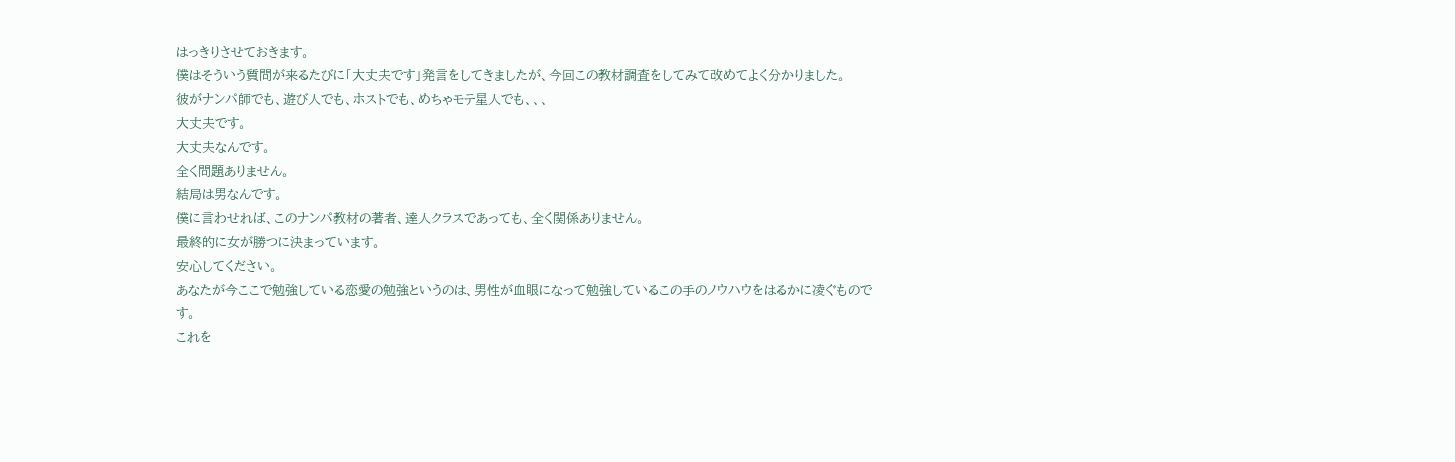はっきりさせておきます。
僕はそういう質問が来るたびに「大丈夫です」発言をしてきましたが、今回この教材調査をしてみて改めてよく分かりました。
彼がナンパ師でも、遊び人でも、ホストでも、めちゃモテ星人でも、、、
大丈夫です。
大丈夫なんです。
全く問題ありません。
結局は男なんです。
僕に言わせれば、このナンパ教材の著者、達人クラスであっても、全く関係ありません。
最終的に女が勝つに決まっています。
安心してください。
あなたが今ここで勉強している恋愛の勉強というのは、男性が血眼になって勉強しているこの手のノウハウをはるかに凌ぐものです。
これを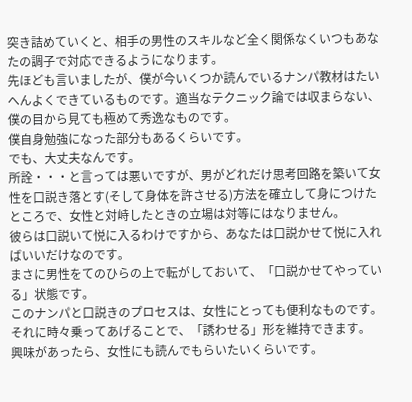突き詰めていくと、相手の男性のスキルなど全く関係なくいつもあなたの調子で対応できるようになります。
先ほども言いましたが、僕が今いくつか読んでいるナンパ教材はたいへんよくできているものです。適当なテクニック論では収まらない、僕の目から見ても極めて秀逸なものです。
僕自身勉強になった部分もあるくらいです。
でも、大丈夫なんです。
所詮・・・と言っては悪いですが、男がどれだけ思考回路を築いて女性を口説き落とす(そして身体を許させる)方法を確立して身につけたところで、女性と対峙したときの立場は対等にはなりません。
彼らは口説いて悦に入るわけですから、あなたは口説かせて悦に入ればいいだけなのです。
まさに男性をてのひらの上で転がしておいて、「口説かせてやっている」状態です。
このナンパと口説きのプロセスは、女性にとっても便利なものです。それに時々乗ってあげることで、「誘わせる」形を維持できます。
興味があったら、女性にも読んでもらいたいくらいです。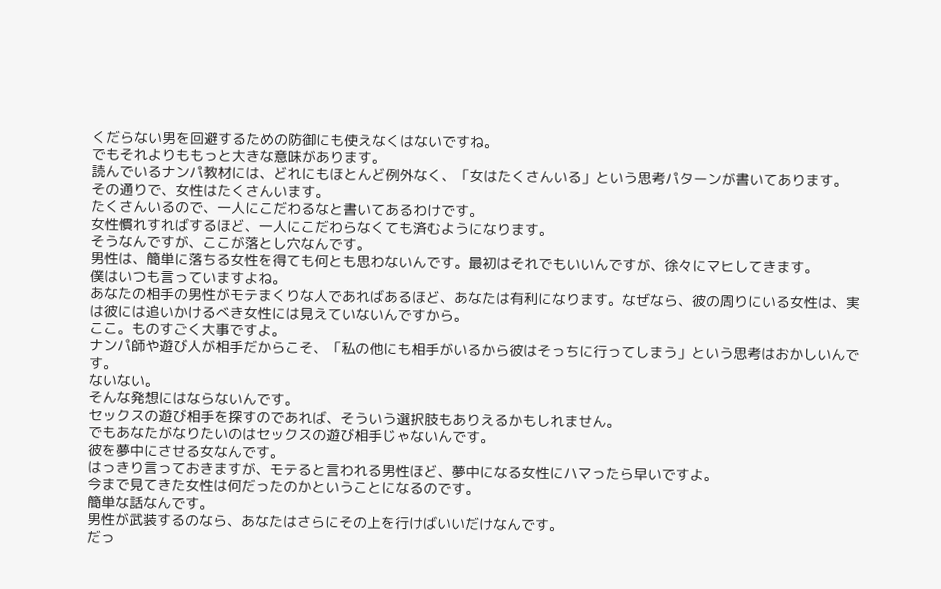くだらない男を回避するための防御にも使えなくはないですね。
でもそれよりももっと大きな意味があります。
読んでいるナンパ教材には、どれにもほとんど例外なく、「女はたくさんいる」という思考パターンが書いてあります。
その通りで、女性はたくさんいます。
たくさんいるので、一人にこだわるなと書いてあるわけです。
女性慣れすればするほど、一人にこだわらなくても済むようになります。
そうなんですが、ここが落とし穴なんです。
男性は、簡単に落ちる女性を得ても何とも思わないんです。最初はそれでもいいんですが、徐々にマヒしてきます。
僕はいつも言っていますよね。
あなたの相手の男性がモテまくりな人であればあるほど、あなたは有利になります。なぜなら、彼の周りにいる女性は、実は彼には追いかけるべき女性には見えていないんですから。
ここ。ものすごく大事ですよ。
ナンパ師や遊び人が相手だからこそ、「私の他にも相手がいるから彼はそっちに行ってしまう」という思考はおかしいんです。
ないない。
そんな発想にはならないんです。
セックスの遊び相手を探すのであれば、そういう選択肢もありえるかもしれません。
でもあなたがなりたいのはセックスの遊び相手じゃないんです。
彼を夢中にさせる女なんです。
はっきり言っておきますが、モテると言われる男性ほど、夢中になる女性にハマったら早いですよ。
今まで見てきた女性は何だったのかということになるのです。
簡単な話なんです。
男性が武装するのなら、あなたはさらにその上を行けばいいだけなんです。
だっ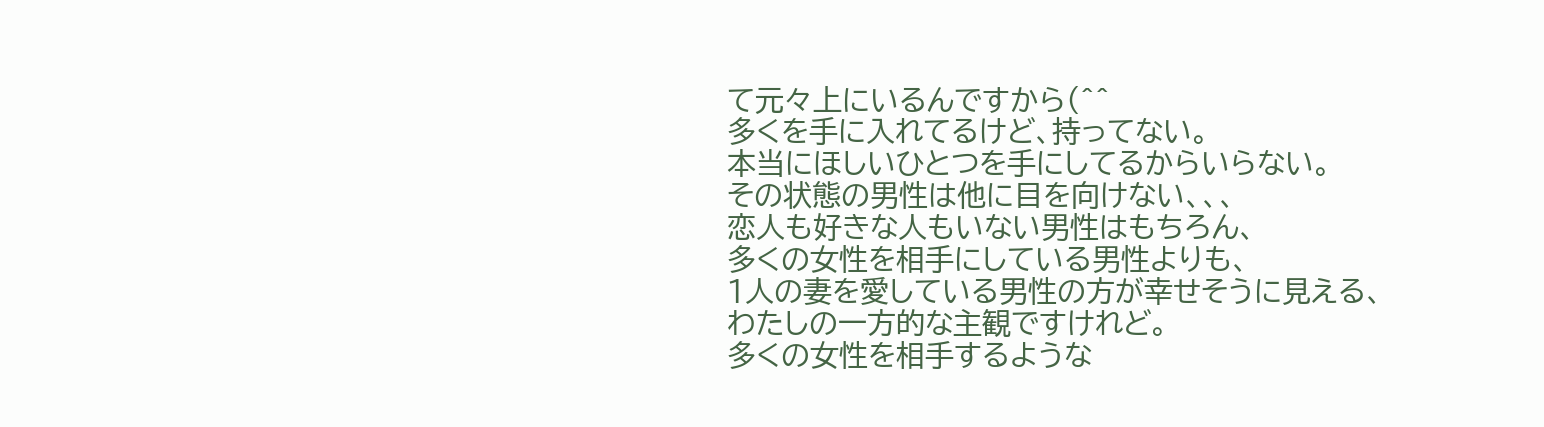て元々上にいるんですから(^^
多くを手に入れてるけど、持ってない。
本当にほしいひとつを手にしてるからいらない。
その状態の男性は他に目を向けない、、、
恋人も好きな人もいない男性はもちろん、
多くの女性を相手にしている男性よりも、
1人の妻を愛している男性の方が幸せそうに見える、
わたしの一方的な主観ですけれど。
多くの女性を相手するような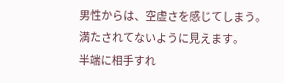男性からは、空虚さを感じてしまう。
満たされてないように見えます。
半端に相手すれ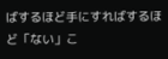ばするほど手にすればするほど「ない」こ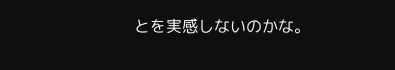とを実感しないのかな。